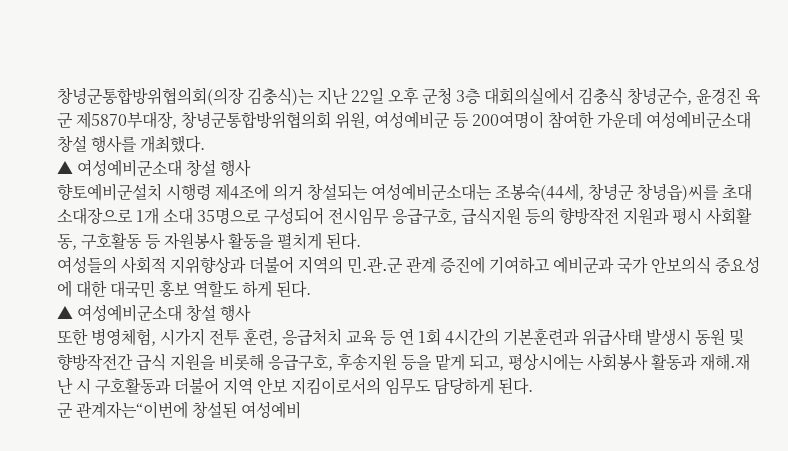창녕군통합방위협의회(의장 김충식)는 지난 22일 오후 군청 3층 대회의실에서 김충식 창녕군수, 윤경진 육군 제5870부대장, 창녕군통합방위협의회 위원, 여성예비군 등 200여명이 참여한 가운데 여성예비군소대 창설 행사를 개최했다.
▲ 여성예비군소대 창설 행사
향토예비군설치 시행령 제4조에 의거 창설되는 여성예비군소대는 조봉숙(44세, 창녕군 창녕읍)씨를 초대 소대장으로 1개 소대 35명으로 구성되어 전시임무 응급구호, 급식지원 등의 향방작전 지원과 평시 사회활동, 구호활동 등 자원봉사 활동을 펼치게 된다.
여성들의 사회적 지위향상과 더불어 지역의 민․관․군 관계 증진에 기여하고 예비군과 국가 안보의식 중요성에 대한 대국민 홍보 역할도 하게 된다.
▲ 여성예비군소대 창설 행사
또한 병영체험, 시가지 전투 훈련, 응급처치 교육 등 연 1회 4시간의 기본훈련과 위급사태 발생시 동원 및 향방작전간 급식 지원을 비롯해 응급구호, 후송지원 등을 맡게 되고, 평상시에는 사회봉사 활동과 재해․재난 시 구호활동과 더불어 지역 안보 지킴이로서의 임무도 담당하게 된다.
군 관계자는“이번에 창설된 여성예비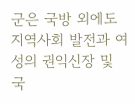군은 국방 외에도 지역사회 발전과 여성의 권익신장 및 국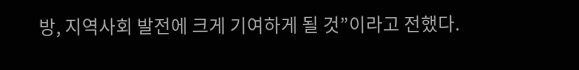방, 지역사회 발전에 크게 기여하게 될 것”이라고 전했다.